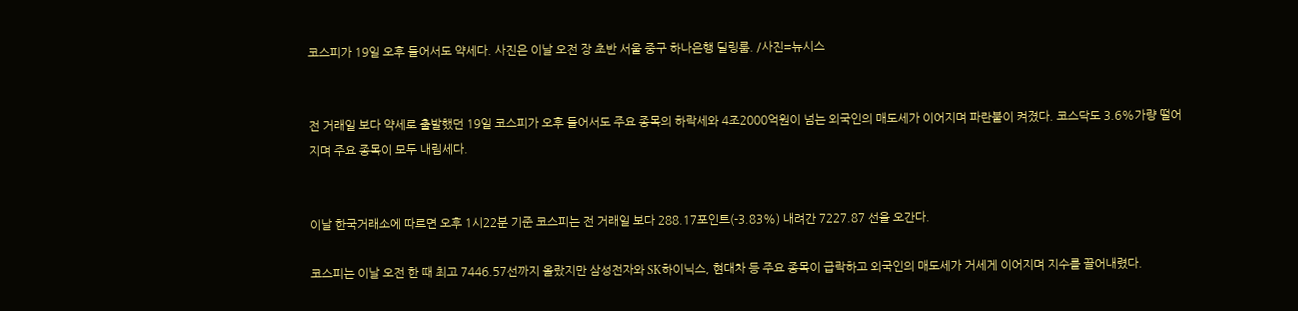코스피가 19일 오후 들어서도 약세다. 사진은 이날 오전 장 초반 서울 중구 하나은행 딜링룸. /사진=뉴시스


전 거래일 보다 약세로 출발했던 19일 코스피가 오후 들어서도 주요 종목의 하락세와 4조2000억원이 넘는 외국인의 매도세가 이어지며 파란불이 켜졌다. 코스닥도 3.6%가량 떨어지며 주요 종목이 모두 내림세다.


이날 한국거래소에 따르면 오후 1시22분 기준 코스피는 전 거래일 보다 288.17포인트(-3.83%) 내려간 7227.87 선을 오간다.

코스피는 이날 오전 한 때 최고 7446.57선까지 올랐지만 삼성전자와 SK하이닉스, 현대차 등 주요 종목이 급락하고 외국인의 매도세가 거세게 이어지며 지수를 끌어내렸다.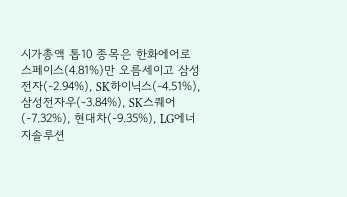시가총액 톱10 종목은 한화에어로스페이스(4.81%)만 오름세이고 삼성전자(-2.94%), SK하이닉스(-4.51%), 삼성전자우(-3.84%), SK스퀘어(-7.32%), 현대차(-9.35%), LG에너지솔루션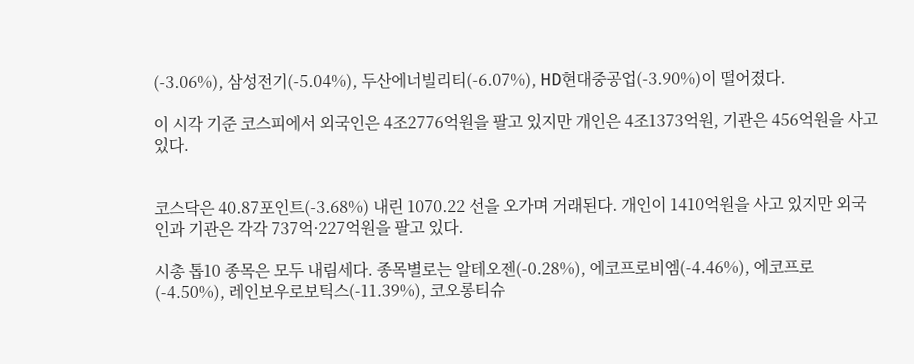(-3.06%), 삼성전기(-5.04%), 두산에너빌리티(-6.07%), HD현대중공업(-3.90%)이 떨어졌다.

이 시각 기준 코스피에서 외국인은 4조2776억원을 팔고 있지만 개인은 4조1373억원, 기관은 456억원을 사고 있다.


코스닥은 40.87포인트(-3.68%) 내린 1070.22 선을 오가며 거래된다. 개인이 1410억원을 사고 있지만 외국인과 기관은 각각 737억·227억원을 팔고 있다.

시총 톱10 종목은 모두 내림세다. 종목별로는 알테오젠(-0.28%), 에코프로비엠(-4.46%), 에코프로(-4.50%), 레인보우로보틱스(-11.39%), 코오롱티슈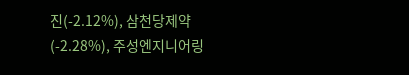진(-2.12%), 삼천당제약(-2.28%), 주성엔지니어링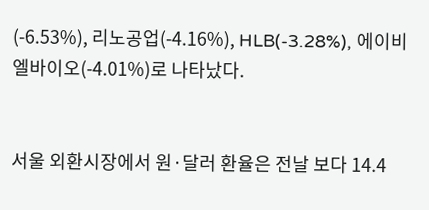(-6.53%), 리노공업(-4.16%), HLB(-3.28%), 에이비엘바이오(-4.01%)로 나타났다.


서울 외환시장에서 원·달러 환율은 전날 보다 14.4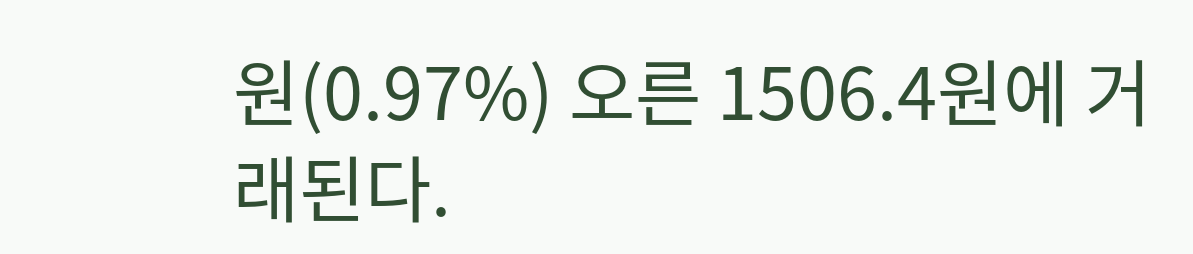원(0.97%) 오른 1506.4원에 거래된다.